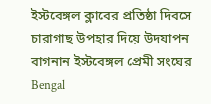ইস্টবেঙ্গল ক্লাবের প্রতিষ্ঠা দিবসে চারাগাছ উপহার দিয়ে উদযাপন বাগনান ইস্টবেঙ্গল প্রেমী সংঘের
Bengal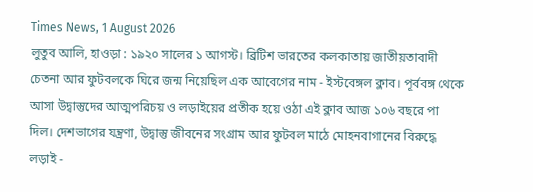Times News, 1 August 2026
লুতুব আলি, হাওড়া : ১৯২০ সালের ১ আগস্ট। ব্রিটিশ ভারতের কলকাতায় জাতীয়তাবাদী চেতনা আর ফুটবলকে ঘিরে জন্ম নিয়েছিল এক আবেগের নাম - ইস্টবেঙ্গল ক্লাব। পূর্ববঙ্গ থেকে আসা উদ্বাস্তুদের আত্মপরিচয় ও লড়াইয়ের প্রতীক হয়ে ওঠা এই ক্লাব আজ ১০৬ বছরে পা দিল। দেশভাগের যন্ত্রণা, উদ্বাস্তু জীবনের সংগ্রাম আর ফুটবল মাঠে মোহনবাগানের বিরুদ্ধে লড়াই -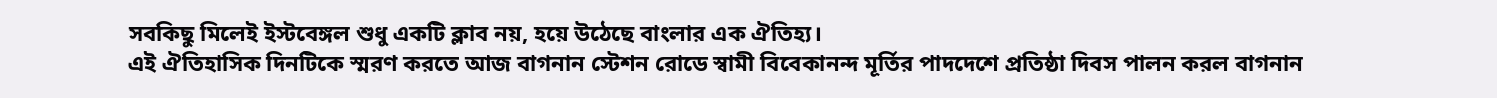সবকিছু মিলেই ইস্টবেঙ্গল শুধু একটি ক্লাব নয়, হয়ে উঠেছে বাংলার এক ঐতিহ্য।
এই ঐতিহাসিক দিনটিকে স্মরণ করতে আজ বাগনান স্টেশন রোডে স্বামী বিবেকানন্দ মূর্তির পাদদেশে প্রতিষ্ঠা দিবস পালন করল বাগনান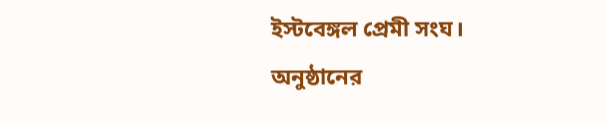ইস্টবেঙ্গল প্রেমী সংঘ।
অনুষ্ঠানের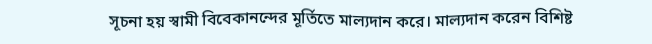সূচনা হয় স্বামী বিবেকানন্দের মূর্তিতে মাল্যদান করে। মাল্যদান করেন বিশিষ্ট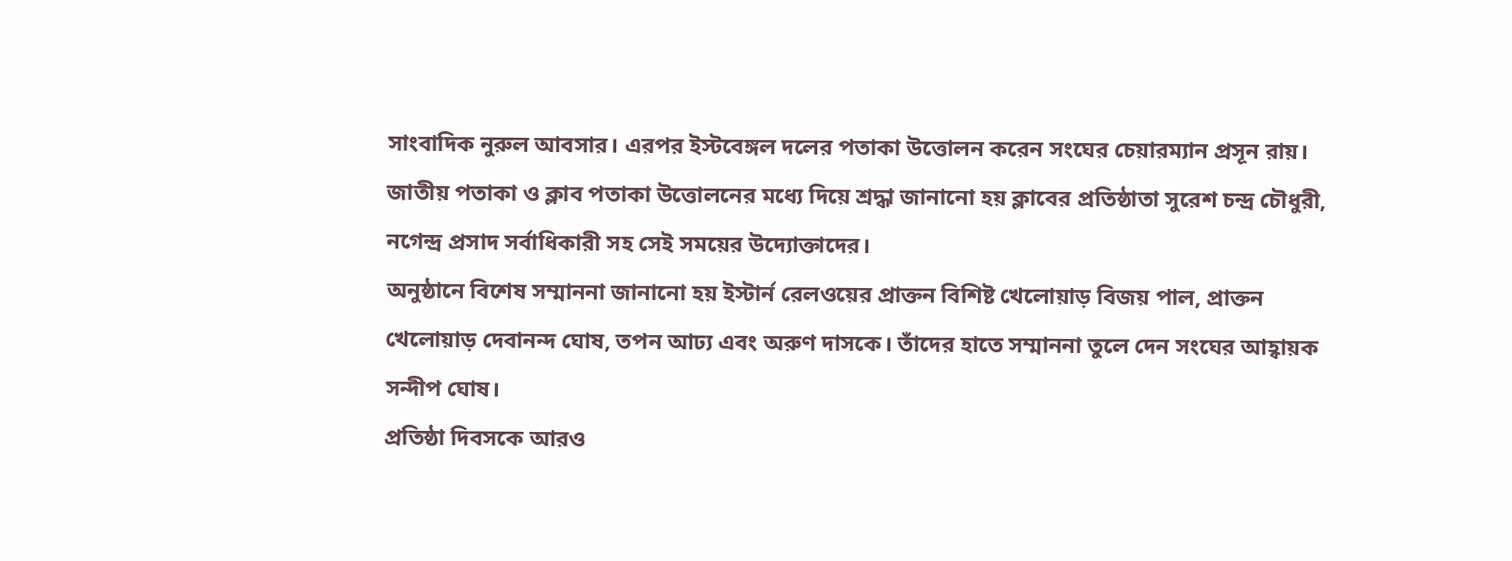সাংবাদিক নুরুল আবসার। এরপর ইস্টবেঙ্গল দলের পতাকা উত্তোলন করেন সংঘের চেয়ারম্যান প্রসূন রায়। জাতীয় পতাকা ও ক্লাব পতাকা উত্তোলনের মধ্যে দিয়ে শ্রদ্ধা জানানো হয় ক্লাবের প্রতিষ্ঠাতা সুরেশ চন্দ্র চৌধুরী, নগেন্দ্র প্রসাদ সর্বাধিকারী সহ সেই সময়ের উদ্যোক্তাদের।
অনুষ্ঠানে বিশেষ সম্মাননা জানানো হয় ইস্টার্ন রেলওয়ের প্রাক্তন বিশিষ্ট খেলোয়াড় বিজয় পাল, প্রাক্তন খেলোয়াড় দেবানন্দ ঘোষ, তপন আঢ্য এবং অরুণ দাসকে। তাঁদের হাতে সম্মাননা তুলে দেন সংঘের আহ্বায়ক সন্দীপ ঘোষ।
প্রতিষ্ঠা দিবসকে আরও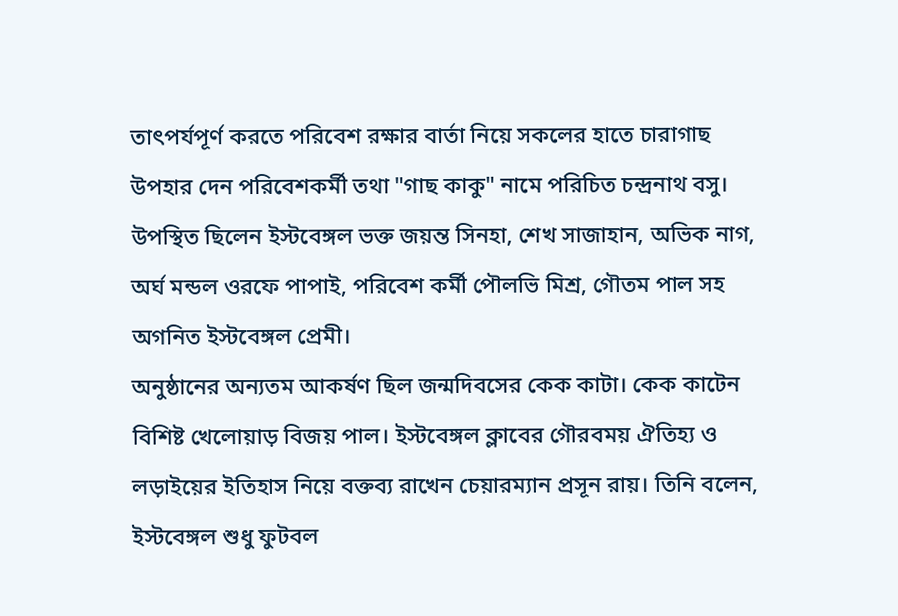তাৎপর্যপূর্ণ করতে পরিবেশ রক্ষার বার্তা নিয়ে সকলের হাতে চারাগাছ উপহার দেন পরিবেশকর্মী তথা "গাছ কাকু" নামে পরিচিত চন্দ্রনাথ বসু। উপস্থিত ছিলেন ইস্টবেঙ্গল ভক্ত জয়ন্ত সিনহা, শেখ সাজাহান, অভিক নাগ, অর্ঘ মন্ডল ওরফে পাপাই, পরিবেশ কর্মী পৌলভি মিশ্র, গৌতম পাল সহ অগনিত ইস্টবেঙ্গল প্রেমী।
অনুষ্ঠানের অন্যতম আকর্ষণ ছিল জন্মদিবসের কেক কাটা। কেক কাটেন বিশিষ্ট খেলোয়াড় বিজয় পাল। ইস্টবেঙ্গল ক্লাবের গৌরবময় ঐতিহ্য ও লড়াইয়ের ইতিহাস নিয়ে বক্তব্য রাখেন চেয়ারম্যান প্রসূন রায়। তিনি বলেন, ইস্টবেঙ্গল শুধু ফুটবল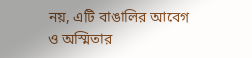নয়, এটি বাঙালির আবেগ ও অস্মিতার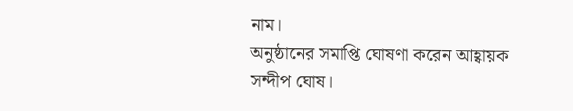নাম।
অনুষ্ঠানের সমাপ্তি ঘোষণা করেন আহ্বায়ক সন্দীপ ঘোষ।